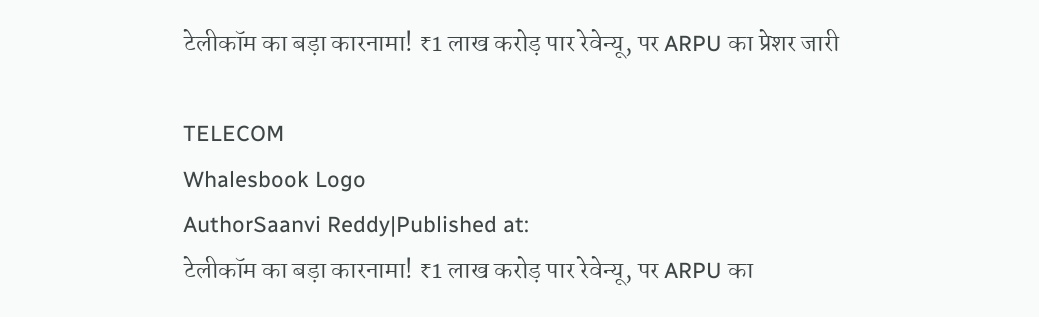टेलीकॉम का बड़ा कारनामा! ₹1 लाख करोड़ पार रेवेन्यू, पर ARPU का प्रेशर जारी

TELECOM
Whalesbook Logo
AuthorSaanvi Reddy|Published at:
टेलीकॉम का बड़ा कारनामा! ₹1 लाख करोड़ पार रेवेन्यू, पर ARPU का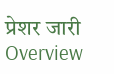प्रेशर जारी
Overview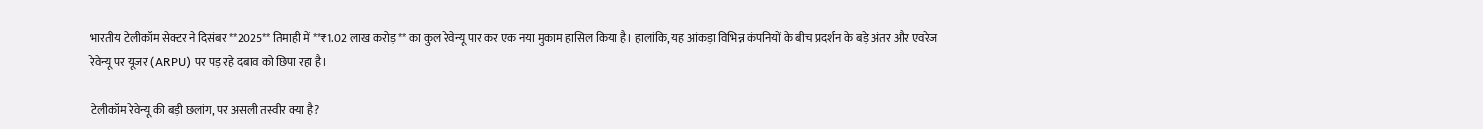भारतीय टेलीकॉम सेक्टर ने दिसंबर **2025** तिमाही में **₹1.02 लाख करोड़** का कुल रेवेन्यू पार कर एक नया मुकाम हासिल किया है। हालांकि, यह आंकड़ा विभिन्न कंपनियों के बीच प्रदर्शन के बड़े अंतर और एवरेज रेवेन्यू पर यूजर (ARPU) पर पड़ रहे दबाव को छिपा रहा है।

टेलीकॉम रेवेन्यू की बड़ी छलांग, पर असली तस्वीर क्या है?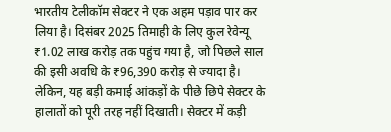भारतीय टेलीकॉम सेक्टर ने एक अहम पड़ाव पार कर लिया है। दिसंबर 2025 तिमाही के लिए कुल रेवेन्यू ₹1.02 लाख करोड़ तक पहुंच गया है, जो पिछले साल की इसी अवधि के ₹96,390 करोड़ से ज्यादा है। लेकिन, यह बड़ी कमाई आंकड़ों के पीछे छिपे सेक्टर के हालातों को पूरी तरह नहीं दिखाती। सेक्टर में कड़ी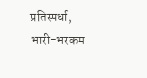प्रतिस्पर्धा, भारी-भरकम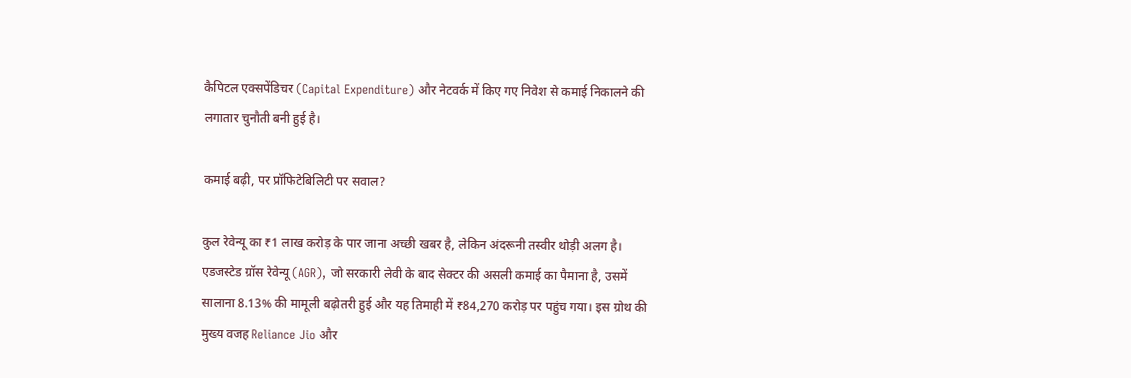कैपिटल एक्सपेंडिचर (Capital Expenditure) और नेटवर्क में किए गए निवेश से कमाई निकालने की लगातार चुनौती बनी हुई है।

कमाई बढ़ी, पर प्रॉफिटेबिलिटी पर सवाल?

कुल रेवेन्यू का ₹1 लाख करोड़ के पार जाना अच्छी खबर है, लेकिन अंदरूनी तस्वीर थोड़ी अलग है। एडजस्टेड ग्रॉस रेवेन्यू (AGR), जो सरकारी लेवी के बाद सेक्टर की असली कमाई का पैमाना है, उसमें सालाना 8.13% की मामूली बढ़ोतरी हुई और यह तिमाही में ₹84,270 करोड़ पर पहुंच गया। इस ग्रोथ की मुख्य वजह Reliance Jio और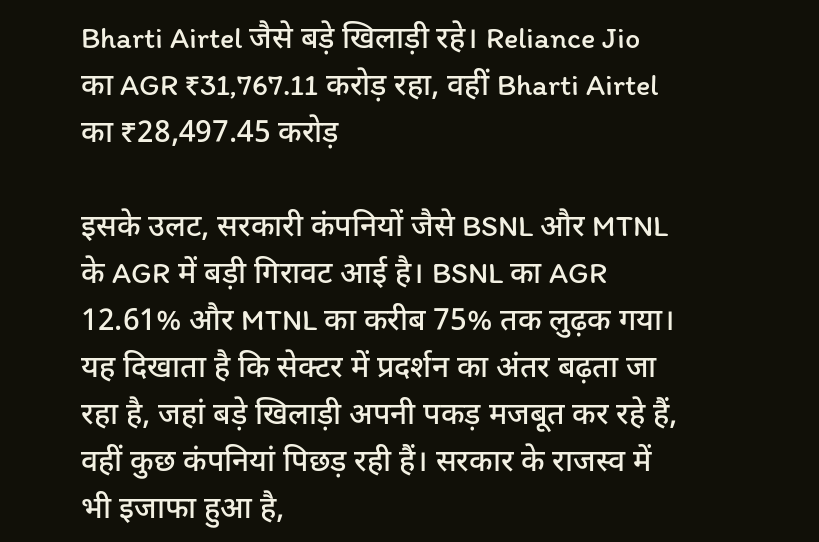Bharti Airtel जैसे बड़े खिलाड़ी रहे। Reliance Jio का AGR ₹31,767.11 करोड़ रहा, वहीं Bharti Airtel का ₹28,497.45 करोड़

इसके उलट, सरकारी कंपनियों जैसे BSNL और MTNL के AGR में बड़ी गिरावट आई है। BSNL का AGR 12.61% और MTNL का करीब 75% तक लुढ़क गया। यह दिखाता है कि सेक्टर में प्रदर्शन का अंतर बढ़ता जा रहा है, जहां बड़े खिलाड़ी अपनी पकड़ मजबूत कर रहे हैं, वहीं कुछ कंपनियां पिछड़ रही हैं। सरकार के राजस्व में भी इजाफा हुआ है,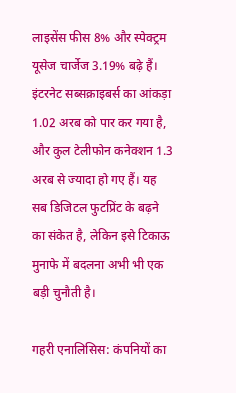लाइसेंस फीस 8% और स्पेक्ट्रम यूसेज चार्जेज 3.19% बढ़े हैं। इंटरनेट सब्सक्राइबर्स का आंकड़ा 1.02 अरब को पार कर गया है, और कुल टेलीफोन कनेक्शन 1.3 अरब से ज्यादा हो गए हैं। यह सब डिजिटल फुटप्रिंट के बढ़ने का संकेत है, लेकिन इसे टिकाऊ मुनाफे में बदलना अभी भी एक बड़ी चुनौती है।

गहरी एनालिसिस: कंपनियों का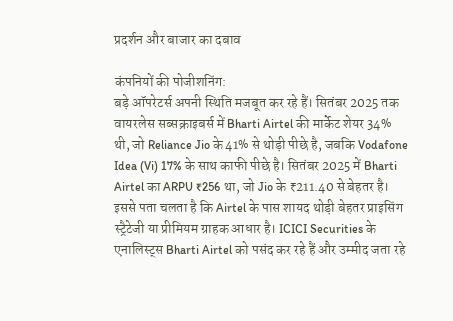प्रदर्शन और बाजार का दबाव

कंपनियों की पोजीशनिंग:
बड़े ऑपरेटर्स अपनी स्थिति मजबूत कर रहे हैं। सितंबर 2025 तक वायरलेस सब्सक्राइबर्स में Bharti Airtel की मार्केट शेयर 34% थी, जो Reliance Jio के 41% से थोड़ी पीछे है, जबकि Vodafone Idea (Vi) 17% के साथ काफी पीछे है। सितंबर 2025 में Bharti Airtel का ARPU ₹256 था, जो Jio के ₹211.40 से बेहतर है। इससे पता चलता है कि Airtel के पास शायद थोड़ी बेहतर प्राइसिंग स्ट्रैटेजी या प्रीमियम ग्राहक आधार है। ICICI Securities के एनालिस्ट्स Bharti Airtel को पसंद कर रहे हैं और उम्मीद जता रहे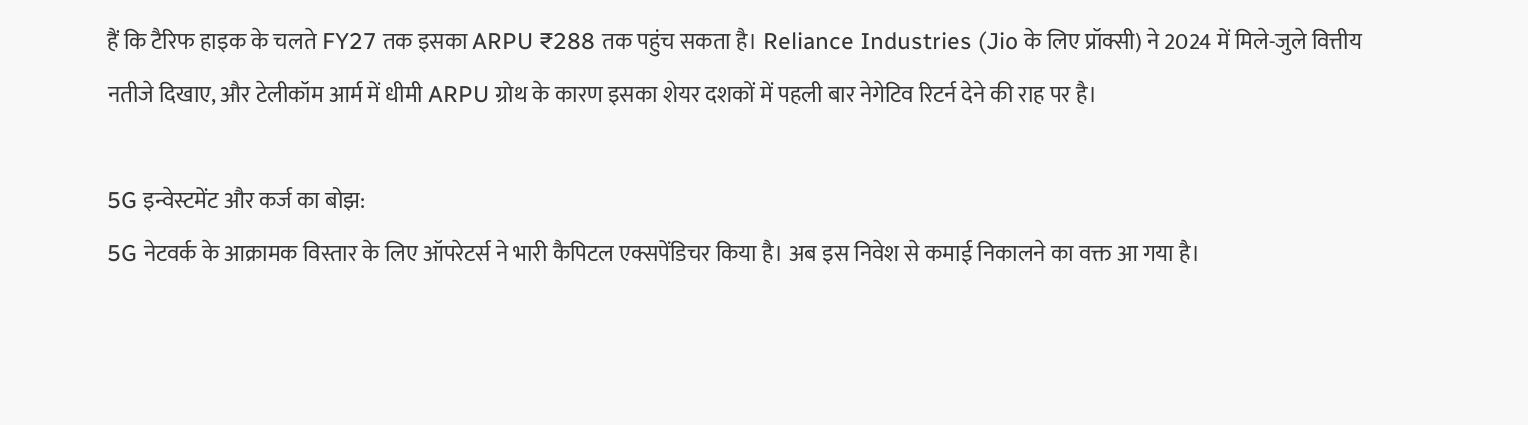हैं कि टैरिफ हाइक के चलते FY27 तक इसका ARPU ₹288 तक पहुंच सकता है। Reliance Industries (Jio के लिए प्रॉक्सी) ने 2024 में मिले-जुले वित्तीय नतीजे दिखाए, और टेलीकॉम आर्म में धीमी ARPU ग्रोथ के कारण इसका शेयर दशकों में पहली बार नेगेटिव रिटर्न देने की राह पर है।

5G इन्वेस्टमेंट और कर्ज का बोझ:
5G नेटवर्क के आक्रामक विस्तार के लिए ऑपरेटर्स ने भारी कैपिटल एक्सपेंडिचर किया है। अब इस निवेश से कमाई निकालने का वक्त आ गया है।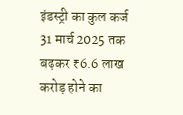इंडस्ट्री का कुल कर्ज 31 मार्च 2025 तक बढ़कर ₹6.6 लाख करोड़ होने का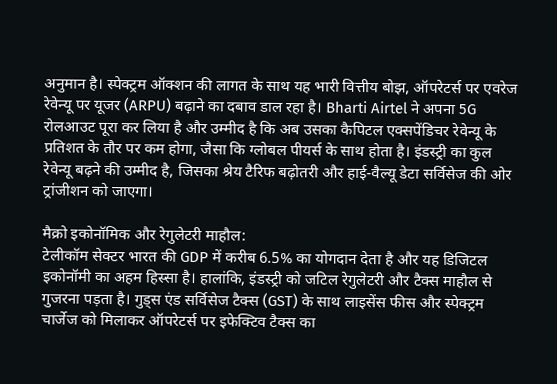अनुमान है। स्पेक्ट्रम ऑक्शन की लागत के साथ यह भारी वित्तीय बोझ, ऑपरेटर्स पर एवरेज रेवेन्यू पर यूजर (ARPU) बढ़ाने का दबाव डाल रहा है। Bharti Airtel ने अपना 5G रोलआउट पूरा कर लिया है और उम्मीद है कि अब उसका कैपिटल एक्सपेंडिचर रेवेन्यू के प्रतिशत के तौर पर कम होगा, जैसा कि ग्लोबल पीयर्स के साथ होता है। इंडस्ट्री का कुल रेवेन्यू बढ़ने की उम्मीद है, जिसका श्रेय टैरिफ बढ़ोतरी और हाई-वैल्यू डेटा सर्विसेज की ओर ट्रांजीशन को जाएगा।

मैक्रो इकोनॉमिक और रेगुलेटरी माहौल:
टेलीकॉम सेक्टर भारत की GDP में करीब 6.5% का योगदान देता है और यह डिजिटल इकोनॉमी का अहम हिस्सा है। हालांकि, इंडस्ट्री को जटिल रेगुलेटरी और टैक्स माहौल से गुजरना पड़ता है। गुड्स एंड सर्विसेज टैक्स (GST) के साथ लाइसेंस फीस और स्पेक्ट्रम चार्जेज को मिलाकर ऑपरेटर्स पर इफेक्टिव टैक्स का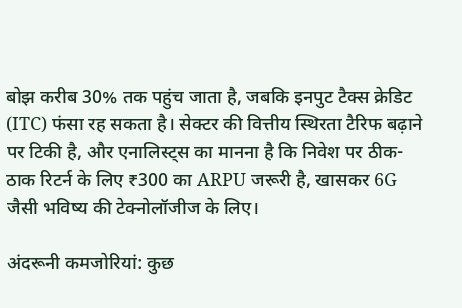बोझ करीब 30% तक पहुंच जाता है, जबकि इनपुट टैक्स क्रेडिट (ITC) फंसा रह सकता है। सेक्टर की वित्तीय स्थिरता टैरिफ बढ़ाने पर टिकी है, और एनालिस्ट्स का मानना है कि निवेश पर ठीक-ठाक रिटर्न के लिए ₹300 का ARPU जरूरी है, खासकर 6G जैसी भविष्य की टेक्नोलॉजीज के लिए।

अंदरूनी कमजोरियां: कुछ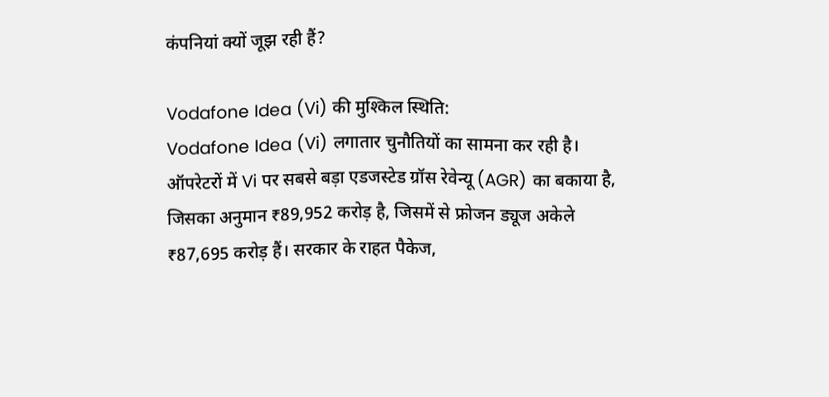कंपनियां क्यों जूझ रही हैं?

Vodafone Idea (Vi) की मुश्किल स्थिति:
Vodafone Idea (Vi) लगातार चुनौतियों का सामना कर रही है। ऑपरेटरों में Vi पर सबसे बड़ा एडजस्टेड ग्रॉस रेवेन्यू (AGR) का बकाया है, जिसका अनुमान ₹89,952 करोड़ है, जिसमें से फ्रोजन ड्यूज अकेले ₹87,695 करोड़ हैं। सरकार के राहत पैकेज,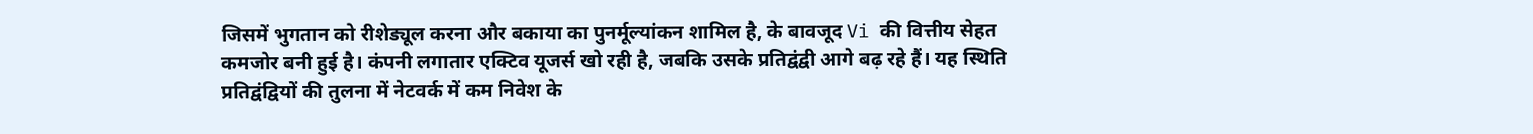जिसमें भुगतान को रीशेड्यूल करना और बकाया का पुनर्मूल्यांकन शामिल है, के बावजूद Vi की वित्तीय सेहत कमजोर बनी हुई है। कंपनी लगातार एक्टिव यूजर्स खो रही है, जबकि उसके प्रतिद्वंद्वी आगे बढ़ रहे हैं। यह स्थिति प्रतिद्वंद्वियों की तुलना में नेटवर्क में कम निवेश के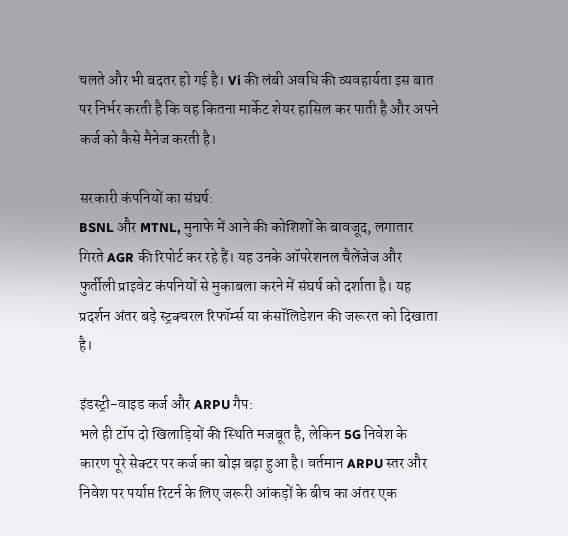चलते और भी बदतर हो गई है। Vi की लंबी अवधि की व्यवहार्यता इस बात पर निर्भर करती है कि वह कितना मार्केट शेयर हासिल कर पाती है और अपने कर्ज को कैसे मैनेज करती है।

सरकारी कंपनियों का संघर्ष:
BSNL और MTNL, मुनाफे में आने की कोशिशों के बावजूद, लगातार गिरते AGR की रिपोर्ट कर रहे हैं। यह उनके ऑपरेशनल चैलेंजेज और फुर्तीली प्राइवेट कंपनियों से मुकाबला करने में संघर्ष को दर्शाता है। यह प्रदर्शन अंतर बड़े स्ट्रक्चरल रिफॉर्म्स या कंसॉलिडेशन की जरूरत को दिखाता है।

इंडस्ट्री-वाइड कर्ज और ARPU गैप:
भले ही टॉप दो खिलाड़ियों की स्थिति मजबूत है, लेकिन 5G निवेश के कारण पूरे सेक्टर पर कर्ज का बोझ बढ़ा हुआ है। वर्तमान ARPU स्तर और निवेश पर पर्याप्त रिटर्न के लिए जरूरी आंकड़ों के बीच का अंतर एक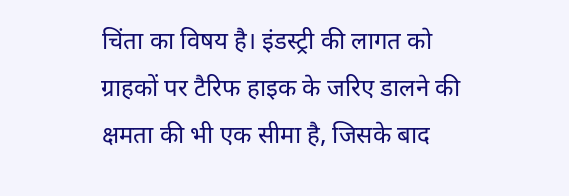चिंता का विषय है। इंडस्ट्री की लागत को ग्राहकों पर टैरिफ हाइक के जरिए डालने की क्षमता की भी एक सीमा है, जिसके बाद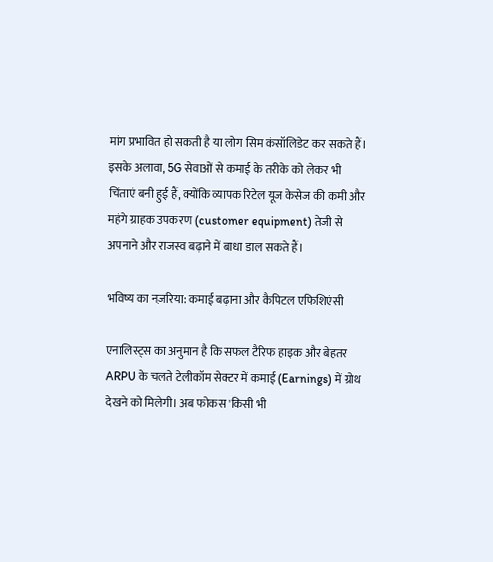मांग प्रभावित हो सकती है या लोग सिम कंसॉलिडेट कर सकते हैं। इसके अलावा, 5G सेवाओं से कमाई के तरीके को लेकर भी चिंताएं बनी हुई हैं, क्योंकि व्यापक रिटेल यूज केसेज की कमी और महंगे ग्राहक उपकरण (customer equipment) तेजी से अपनाने और राजस्व बढ़ाने में बाधा डाल सकते हैं।

भविष्य का नज़रिया: कमाई बढ़ाना और कैपिटल एफिशिएंसी

एनालिस्ट्स का अनुमान है कि सफल टैरिफ हाइक और बेहतर ARPU के चलते टेलीकॉम सेक्टर में कमाई (Earnings) में ग्रोथ देखने को मिलेगी। अब फोकस 'किसी भी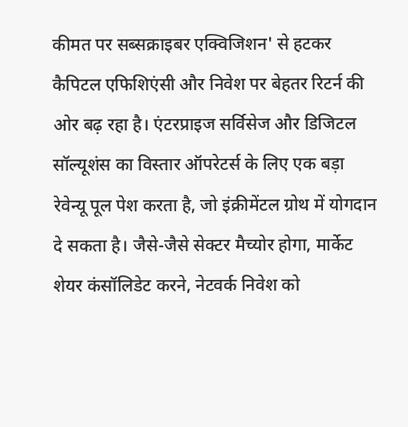कीमत पर सब्सक्राइबर एक्विजिशन' से हटकर कैपिटल एफिशिएंसी और निवेश पर बेहतर रिटर्न की ओर बढ़ रहा है। एंटरप्राइज सर्विसेज और डिजिटल सॉल्यूशंस का विस्तार ऑपरेटर्स के लिए एक बड़ा रेवेन्यू पूल पेश करता है, जो इंक्रीमेंटल ग्रोथ में योगदान दे सकता है। जैसे-जैसे सेक्टर मैच्योर होगा, मार्केट शेयर कंसॉलिडेट करने, नेटवर्क निवेश को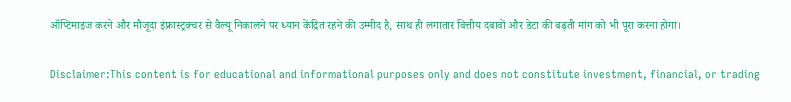ऑप्टिमाइज करने और मौजूदा इंफ्रास्ट्रक्चर से वैल्यू निकालने पर ध्यान केंद्रित रहने की उम्मीद है, साथ ही लगातार वित्तीय दबावों और डेटा की बढ़ती मांग को भी पूरा करना होगा।

Disclaimer:This content is for educational and informational purposes only and does not constitute investment, financial, or trading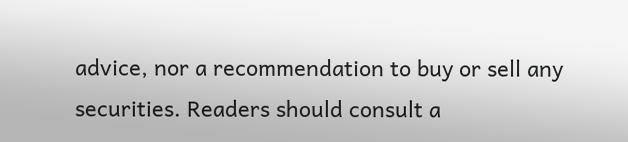advice, nor a recommendation to buy or sell any securities. Readers should consult a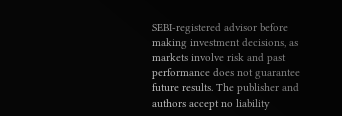SEBI-registered advisor before making investment decisions, as markets involve risk and past performance does not guarantee future results. The publisher and authors accept no liability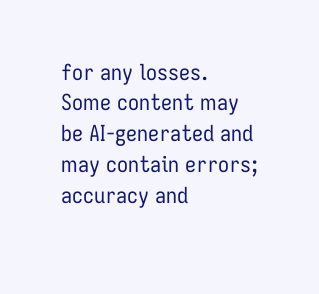for any losses. Some content may be AI-generated and may contain errors; accuracy and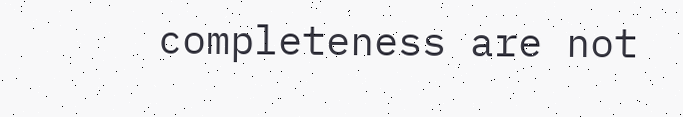completeness are not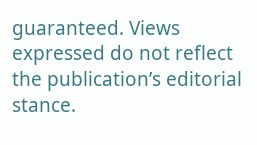guaranteed. Views expressed do not reflect the publication’s editorial stance.